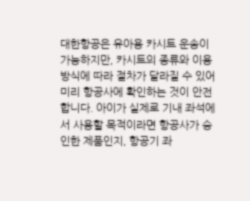대한항공은 유아용 카시트 운송이 가능하지만, 카시트의 종류와 이용 방식에 따라 절차가 달라질 수 있어 미리 항공사에 확인하는 것이 안전합니다. 아이가 실제로 기내 좌석에서 사용할 목적이라면 항공사가 승인한 제품인지, 항공기 좌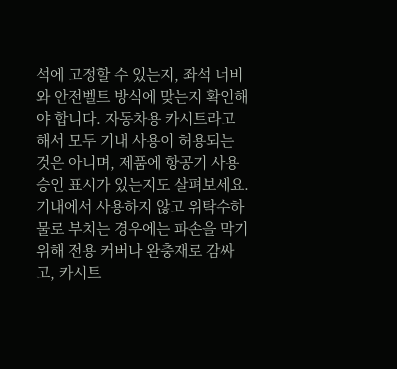석에 고정할 수 있는지, 좌석 너비와 안전벨트 방식에 맞는지 확인해야 합니다. 자동차용 카시트라고 해서 모두 기내 사용이 허용되는 것은 아니며, 제품에 항공기 사용 승인 표시가 있는지도 살펴보세요.
기내에서 사용하지 않고 위탁수하물로 부치는 경우에는 파손을 막기 위해 전용 커버나 완충재로 감싸고, 카시트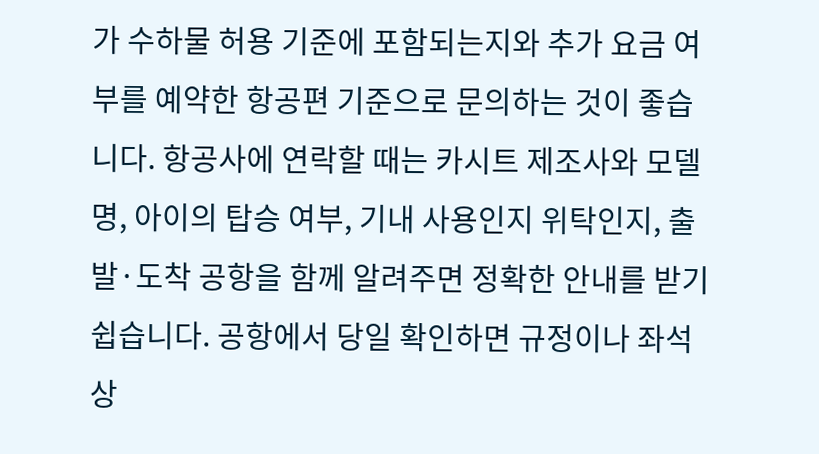가 수하물 허용 기준에 포함되는지와 추가 요금 여부를 예약한 항공편 기준으로 문의하는 것이 좋습니다. 항공사에 연락할 때는 카시트 제조사와 모델명, 아이의 탑승 여부, 기내 사용인지 위탁인지, 출발·도착 공항을 함께 알려주면 정확한 안내를 받기 쉽습니다. 공항에서 당일 확인하면 규정이나 좌석 상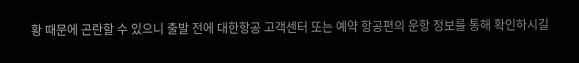황 때문에 곤란할 수 있으니 출발 전에 대한항공 고객센터 또는 예약 항공편의 운항 정보를 통해 확인하시길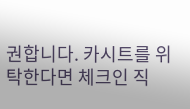권합니다. 카시트를 위탁한다면 체크인 직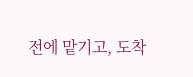전에 맡기고, 도착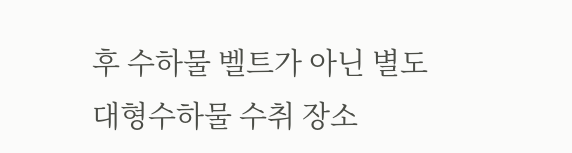후 수하물 벨트가 아닌 별도 대형수하물 수취 장소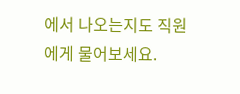에서 나오는지도 직원에게 물어보세요.